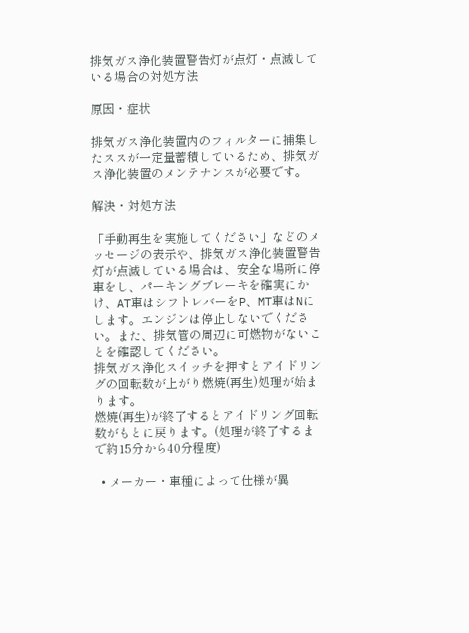排気ガス浄化装置警告灯が点灯・点滅している場合の対処方法

原因・症状

排気ガス浄化装置内のフィルターに捕集したススが一定量蓄積しているため、排気ガス浄化装置のメンテナンスが必要です。

解決・対処方法

「手動再生を実施してください」などのメッセージの表示や、排気ガス浄化装置警告灯が点滅している場合は、安全な場所に停車をし、パーキングブレーキを確実にかけ、AT車はシフトレバーをP、MT車はNにします。エンジンは停止しないでください。また、排気管の周辺に可燃物がないことを確認してください。
排気ガス浄化スイッチを押すとアイドリングの回転数が上がり燃焼(再生)処理が始まります。
燃焼(再生)が終了するとアイドリング回転数がもとに戻ります。(処理が終了するまで約15分から40分程度)

  • メーカー・車種によって仕様が異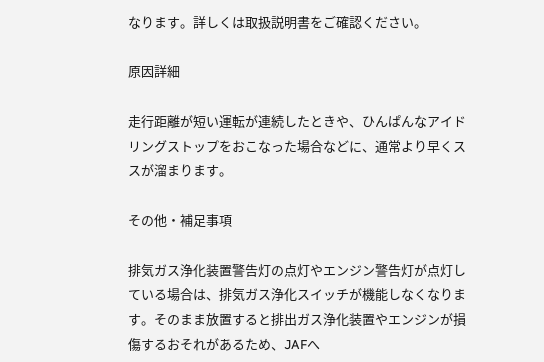なります。詳しくは取扱説明書をご確認ください。

原因詳細

走行距離が短い運転が連続したときや、ひんぱんなアイドリングストップをおこなった場合などに、通常より早くススが溜まります。

その他・補足事項

排気ガス浄化装置警告灯の点灯やエンジン警告灯が点灯している場合は、排気ガス浄化スイッチが機能しなくなります。そのまま放置すると排出ガス浄化装置やエンジンが損傷するおそれがあるため、JAFへ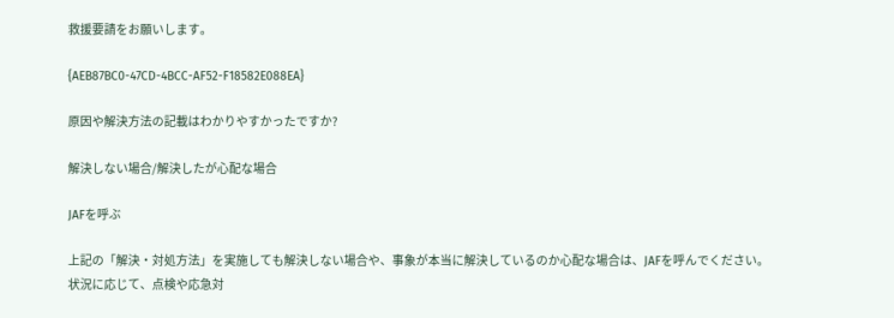救援要請をお願いします。

{AEB87BC0-47CD-4BCC-AF52-F18582E088EA}

原因や解決方法の記載はわかりやすかったですか?

解決しない場合/解決したが心配な場合

JAFを呼ぶ

上記の「解決・対処方法」を実施しても解決しない場合や、事象が本当に解決しているのか心配な場合は、JAFを呼んでください。
状況に応じて、点検や応急対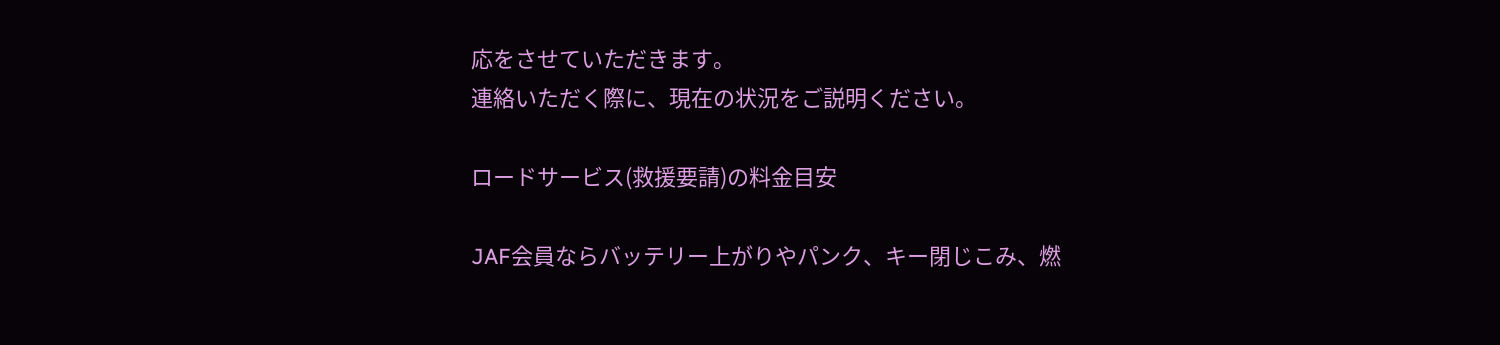応をさせていただきます。
連絡いただく際に、現在の状況をご説明ください。

ロードサービス(救援要請)の料金目安

JAF会員ならバッテリー上がりやパンク、キー閉じこみ、燃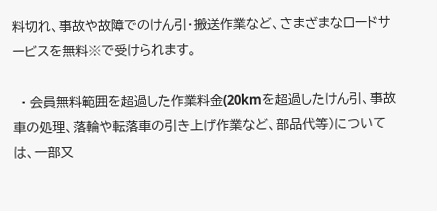料切れ、事故や故障でのけん引・搬送作業など、さまざまなロードサービスを無料※で受けられます。

  • 会員無料範囲を超過した作業料金(20kmを超過したけん引、事故車の処理、落輪や転落車の引き上げ作業など、部品代等)については、一部又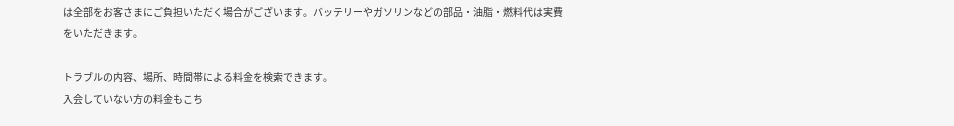は全部をお客さまにご負担いただく場合がございます。バッテリーやガソリンなどの部品・油脂・燃料代は実費をいただきます。

トラブルの内容、場所、時間帯による料金を検索できます。
入会していない方の料金もこち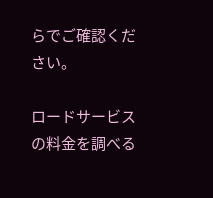らでご確認ください。

ロードサービスの料金を調べる